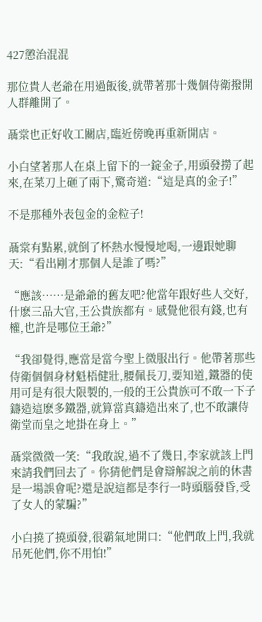427懲治混混

那位貴人老爺在用過飯後,就帶著那十幾個侍衛撥開人群離開了。

聶棠也正好收工關店,臨近傍晚再重新開店。

小白望著那人在桌上留下的一錠金子,用頭發撈了起來,在菜刀上砸了兩下,驚奇道:“這是真的金子!”

不是那種外表包金的金粒子!

聶棠有點累,就倒了杯熱水慢慢地喝,一邊跟她聊天:“看出剛才那個人是誰了嗎?”

“應該……是爺爺的舊友吧?他當年跟好些人交好,什麽三品大官,王公貴族都有。感覺他很有錢,也有權,也許是哪位王爺?”

“我卻覺得,應當是當今聖上微服出行。他帶著那些侍衛個個身材魁梧健壯,腰佩長刀,要知道,鐵器的使用可是有很大限製的,一般的王公貴族可不敢一下子鑄造這麽多鐵器,就算當真鑄造出來了,也不敢讓侍衛堂而皇之地掛在身上。”

聶棠微微一笑:“我敢說,過不了幾日,李家就該上門來請我們回去了。你猜他們是會辯解說之前的休書是一場誤會呢?還是說這都是李行一時頭腦發昏,受了女人的蒙騙?”

小白撓了撓頭發,很霸氣地開口:“他們敢上門,我就吊死他們,你不用怕!”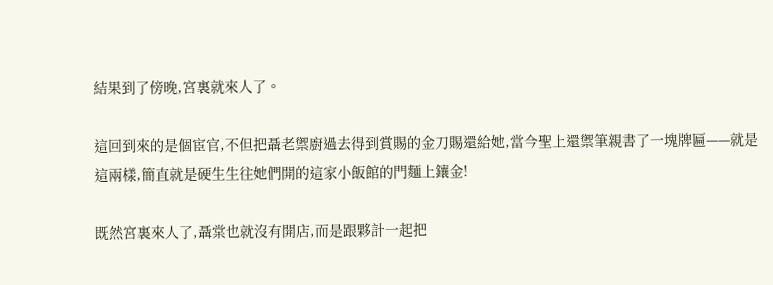結果到了傍晚,宮裏就來人了。

這回到來的是個宦官,不但把聶老禦廚過去得到賞賜的金刀賜還給她,當今聖上還禦筆親書了一塊牌匾——就是這兩樣,簡直就是硬生生往她們開的這家小飯館的門麵上鑲金!

既然宮裏來人了,聶棠也就沒有開店,而是跟夥計一起把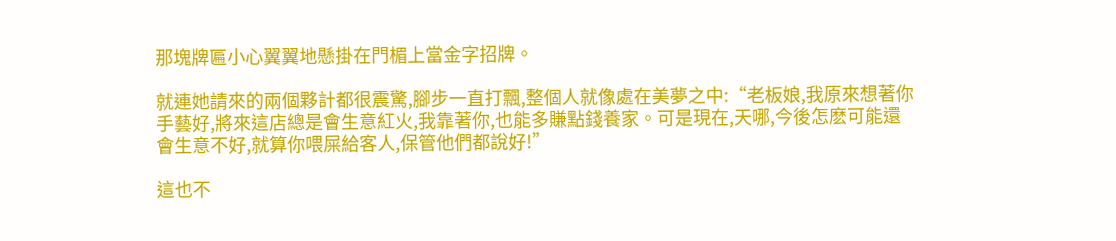那塊牌匾小心翼翼地懸掛在門楣上當金字招牌。

就連她請來的兩個夥計都很震驚,腳步一直打飄,整個人就像處在美夢之中:“老板娘,我原來想著你手藝好,將來這店總是會生意紅火,我靠著你,也能多賺點錢養家。可是現在,天哪,今後怎麽可能還會生意不好,就算你喂屎給客人,保管他們都說好!”

這也不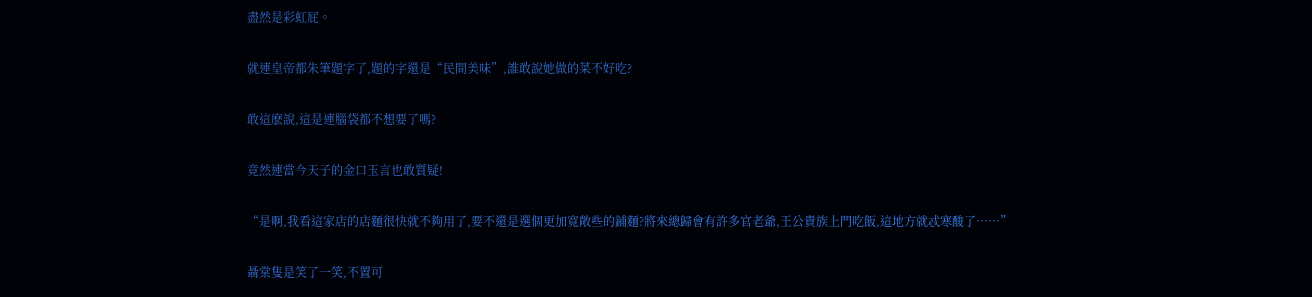盡然是彩虹屁。

就連皇帝都朱筆題字了,題的字還是“民間美味”,誰敢說她做的菜不好吃?

敢這麽說,這是連腦袋都不想要了嗎?

竟然連當今天子的金口玉言也敢質疑!

“是啊,我看這家店的店麵很快就不夠用了,要不還是選個更加寬敞些的鋪麵?將來總歸會有許多官老爺,王公貴族上門吃飯,這地方就忒寒酸了……”

聶棠隻是笑了一笑,不置可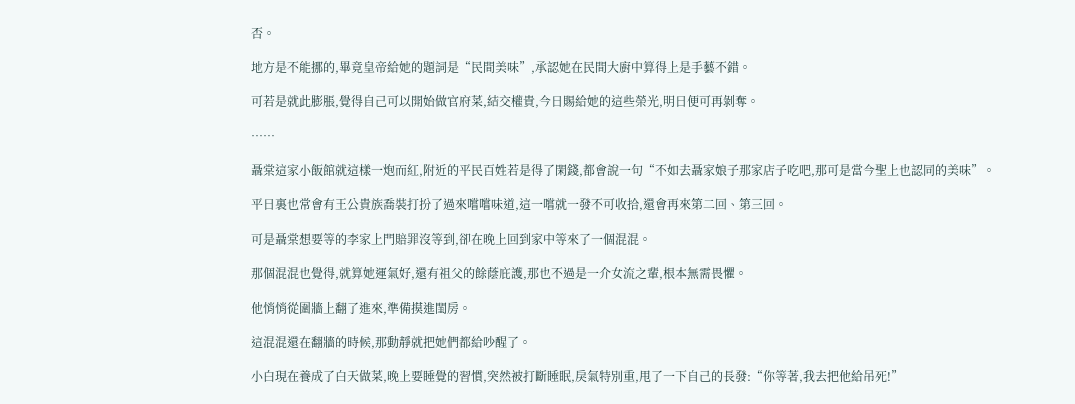否。

地方是不能挪的,畢竟皇帝給她的題詞是“民間美味”,承認她在民間大廚中算得上是手藝不錯。

可若是就此膨脹,覺得自己可以開始做官府菜,結交權貴,今日賜給她的這些榮光,明日便可再剝奪。

……

聶棠這家小飯館就這樣一炮而紅,附近的平民百姓若是得了閑錢,都會說一句“不如去聶家娘子那家店子吃吧,那可是當今聖上也認同的美味”。

平日裏也常會有王公貴族喬裝打扮了過來嚐嚐味道,這一嚐就一發不可收拾,還會再來第二回、第三回。

可是聶棠想要等的李家上門賠罪沒等到,卻在晚上回到家中等來了一個混混。

那個混混也覺得,就算她運氣好,還有祖父的餘蔭庇護,那也不過是一介女流之輩,根本無需畏懼。

他悄悄從圍牆上翻了進來,準備摸進閨房。

這混混還在翻牆的時候,那動靜就把她們都給吵醒了。

小白現在養成了白天做菜,晚上要睡覺的習慣,突然被打斷睡眠,戾氣特別重,甩了一下自己的長發:“你等著,我去把他給吊死!”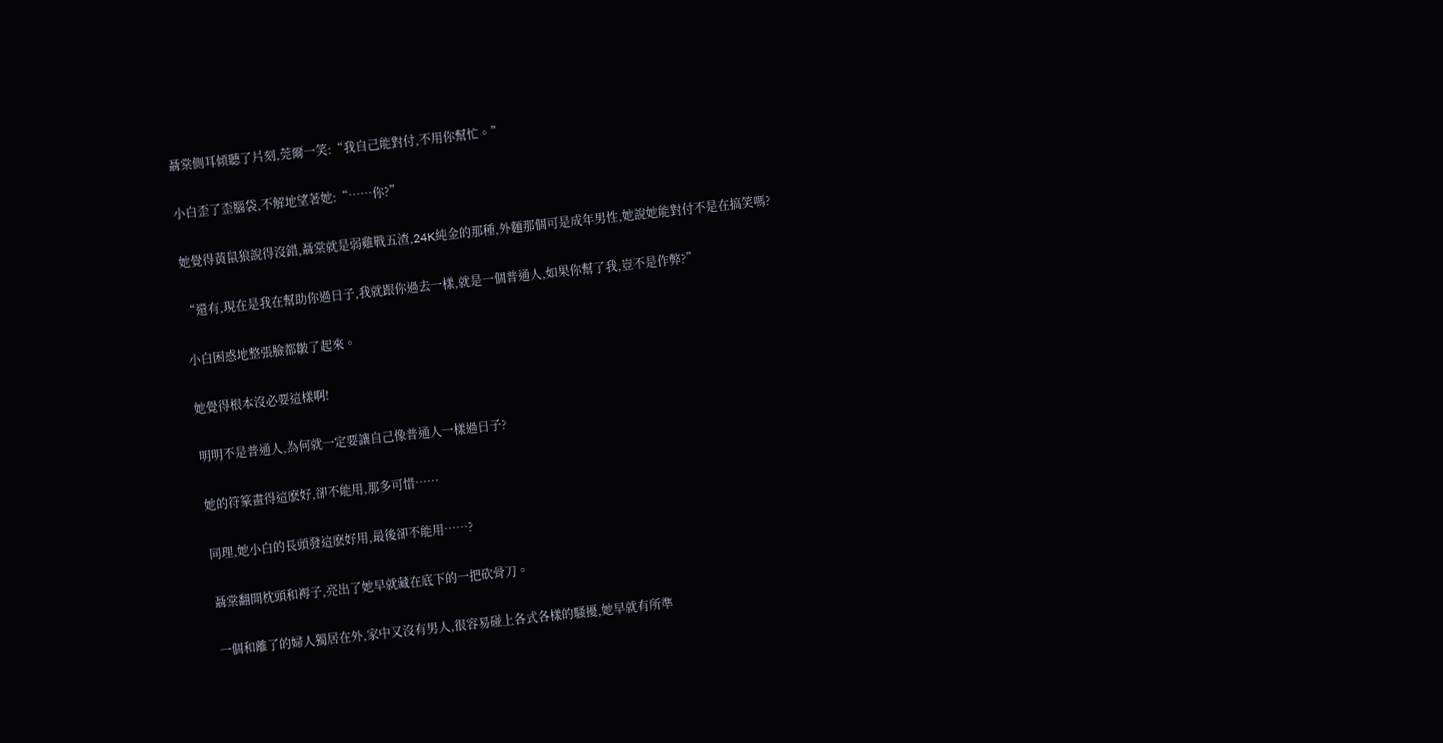聶棠側耳傾聽了片刻,莞爾一笑:“我自己能對付,不用你幫忙。”

小白歪了歪腦袋,不解地望著她:“……你?”

她覺得黃鼠狼說得沒錯,聶棠就是弱雞戰五渣,24K純金的那種,外麵那個可是成年男性,她說她能對付不是在搞笑嗎?

“還有,現在是我在幫助你過日子,我就跟你過去一樣,就是一個普通人,如果你幫了我,豈不是作弊?”

小白困惑地整張臉都皺了起來。

她覺得根本沒必要這樣啊!

明明不是普通人,為何就一定要讓自己像普通人一樣過日子?

她的符篆畫得這麽好,卻不能用,那多可惜……

同理,她小白的長頭發這麽好用,最後卻不能用……?

聶棠翻開枕頭和褥子,亮出了她早就藏在底下的一把砍骨刀。

一個和離了的婦人獨居在外,家中又沒有男人,很容易碰上各式各樣的騷擾,她早就有所準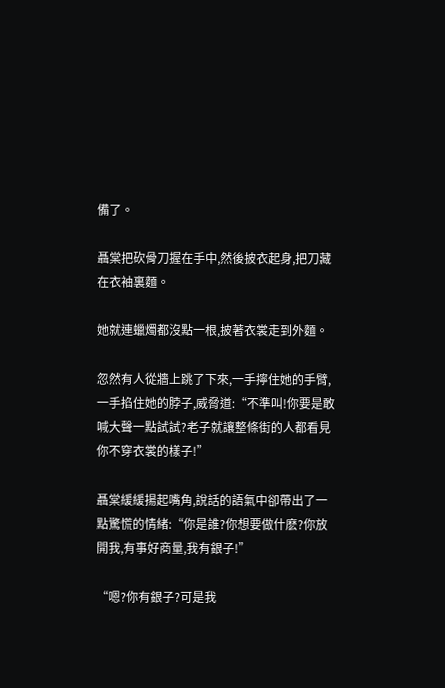備了。

聶棠把砍骨刀握在手中,然後披衣起身,把刀藏在衣袖裏麵。

她就連蠟燭都沒點一根,披著衣裳走到外麵。

忽然有人從牆上跳了下來,一手擰住她的手臂,一手掐住她的脖子,威脅道:“不準叫!你要是敢喊大聲一點試試?老子就讓整條街的人都看見你不穿衣裳的樣子!”

聶棠緩緩揚起嘴角,說話的語氣中卻帶出了一點驚慌的情緒:“你是誰?你想要做什麽?你放開我,有事好商量,我有銀子!”

“嗯?你有銀子?可是我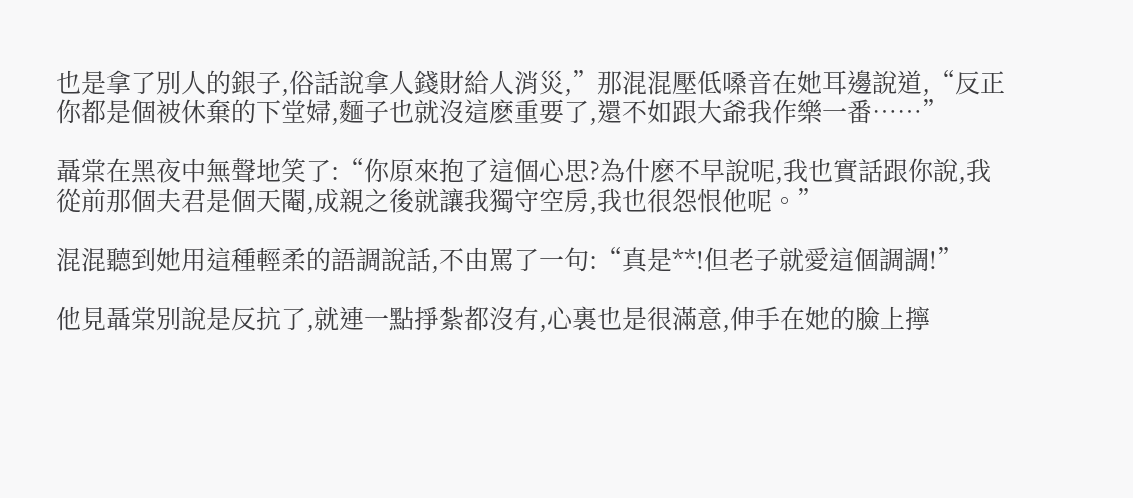也是拿了別人的銀子,俗話說拿人錢財給人消災,”那混混壓低嗓音在她耳邊說道,“反正你都是個被休棄的下堂婦,麵子也就沒這麽重要了,還不如跟大爺我作樂一番……”

聶棠在黑夜中無聲地笑了:“你原來抱了這個心思?為什麽不早說呢,我也實話跟你說,我從前那個夫君是個天閹,成親之後就讓我獨守空房,我也很怨恨他呢。”

混混聽到她用這種輕柔的語調說話,不由罵了一句:“真是**!但老子就愛這個調調!”

他見聶棠別說是反抗了,就連一點掙紮都沒有,心裏也是很滿意,伸手在她的臉上擰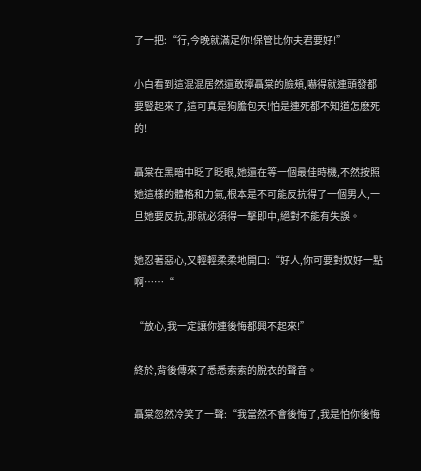了一把:“行,今晚就滿足你!保管比你夫君要好!”

小白看到這混混居然還敢擰聶棠的臉頰,嚇得就連頭發都要豎起來了,這可真是狗膽包天!怕是連死都不知道怎麽死的!

聶棠在黑暗中眨了眨眼,她還在等一個最佳時機,不然按照她這樣的體格和力氣,根本是不可能反抗得了一個男人,一旦她要反抗,那就必須得一擊即中,絕對不能有失誤。

她忍著惡心,又輕輕柔柔地開口:“好人,你可要對奴好一點啊……“

“放心,我一定讓你連後悔都興不起來!”

終於,背後傳來了悉悉索索的脫衣的聲音。

聶棠忽然冷笑了一聲:“我當然不會後悔了,我是怕你後悔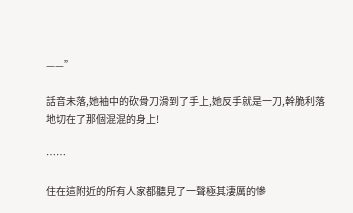——”

話音未落,她袖中的砍骨刀滑到了手上,她反手就是一刀,幹脆利落地切在了那個混混的身上!

……

住在這附近的所有人家都聽見了一聲極其淒厲的慘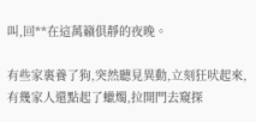叫,回**在這萬籟俱靜的夜晚。

有些家裏養了狗,突然聽見異動,立刻狂吠起來,有幾家人還點起了蠟燭,拉開門去窺探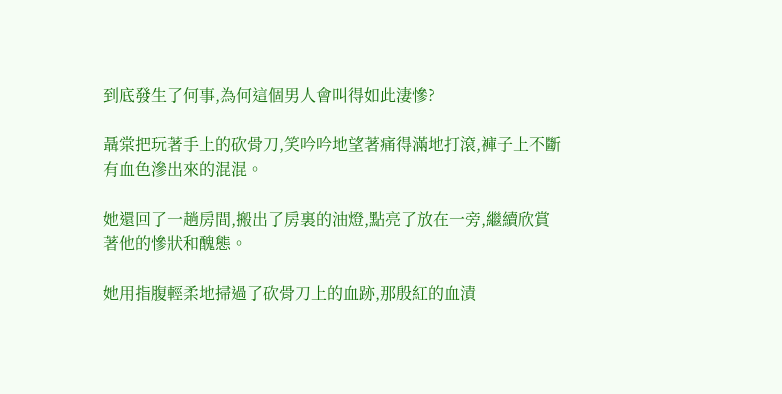到底發生了何事,為何這個男人會叫得如此淒慘?

聶棠把玩著手上的砍骨刀,笑吟吟地望著痛得滿地打滾,褲子上不斷有血色滲出來的混混。

她還回了一趟房間,搬出了房裏的油燈,點亮了放在一旁,繼續欣賞著他的慘狀和醜態。

她用指腹輕柔地掃過了砍骨刀上的血跡,那殷紅的血漬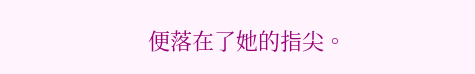便落在了她的指尖。